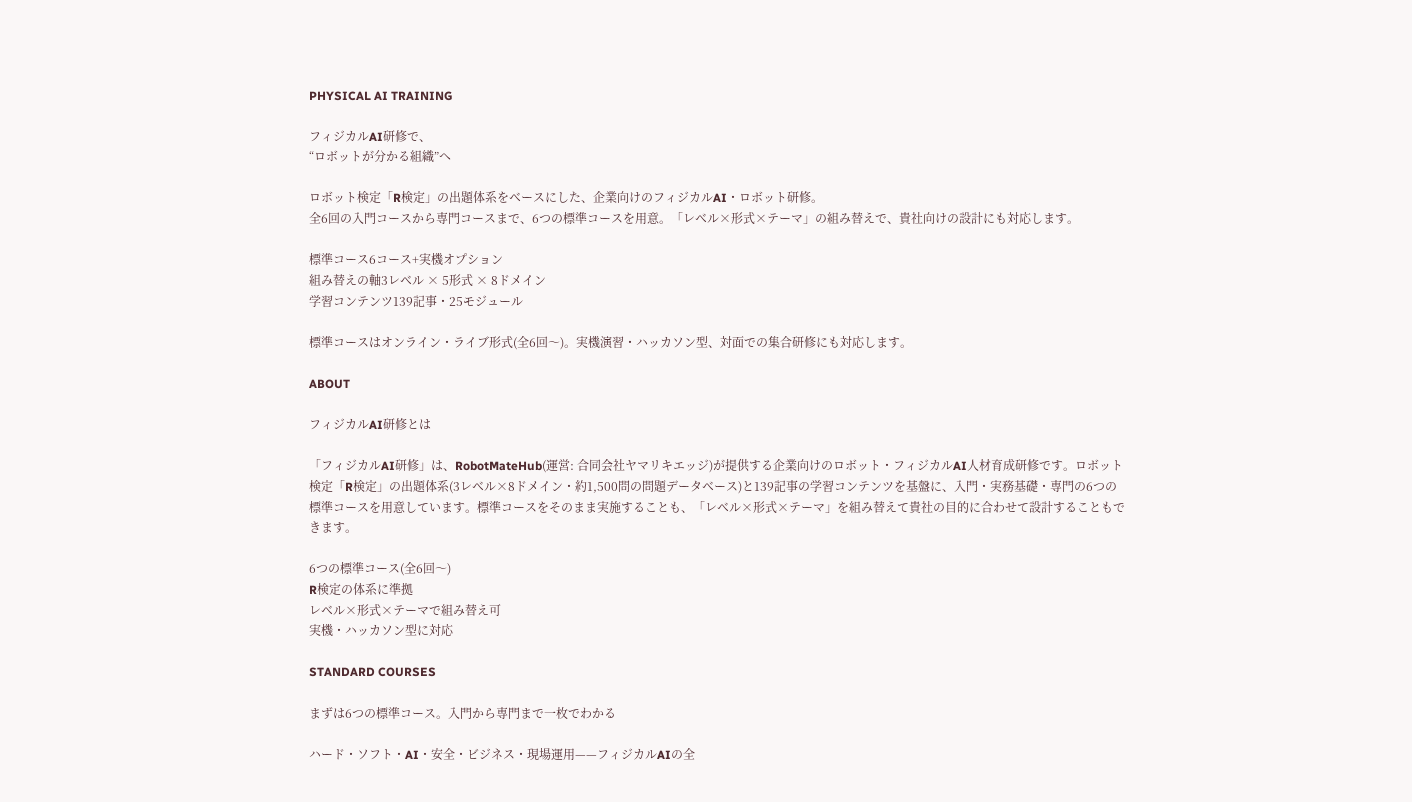PHYSICAL AI TRAINING

フィジカルAI研修で、
“ロボットが分かる組織”へ

ロボット検定「R検定」の出題体系をベースにした、企業向けのフィジカルAI・ロボット研修。
全6回の入門コースから専門コースまで、6つの標準コースを用意。「レベル×形式×テーマ」の組み替えで、貴社向けの設計にも対応します。

標準コース6コース+実機オプション
組み替えの軸3レベル × 5形式 × 8ドメイン
学習コンテンツ139記事・25モジュール

標準コースはオンライン・ライブ形式(全6回〜)。実機演習・ハッカソン型、対面での集合研修にも対応します。

ABOUT

フィジカルAI研修とは

「フィジカルAI研修」は、RobotMateHub(運営: 合同会社ヤマリキエッジ)が提供する企業向けのロボット・フィジカルAI人材育成研修です。ロボット検定「R検定」の出題体系(3レベル×8ドメイン・約1,500問の問題データベース)と139記事の学習コンテンツを基盤に、入門・実務基礎・専門の6つの標準コースを用意しています。標準コースをそのまま実施することも、「レベル×形式×テーマ」を組み替えて貴社の目的に合わせて設計することもできます。

6つの標準コース(全6回〜)
R検定の体系に準拠
レベル×形式×テーマで組み替え可
実機・ハッカソン型に対応

STANDARD COURSES

まずは6つの標準コース。入門から専門まで一枚でわかる

ハード・ソフト・AI・安全・ビジネス・現場運用——フィジカルAIの全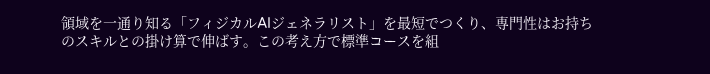領域を一通り知る「フィジカルAIジェネラリスト」を最短でつくり、専門性はお持ちのスキルとの掛け算で伸ばす。この考え方で標準コースを組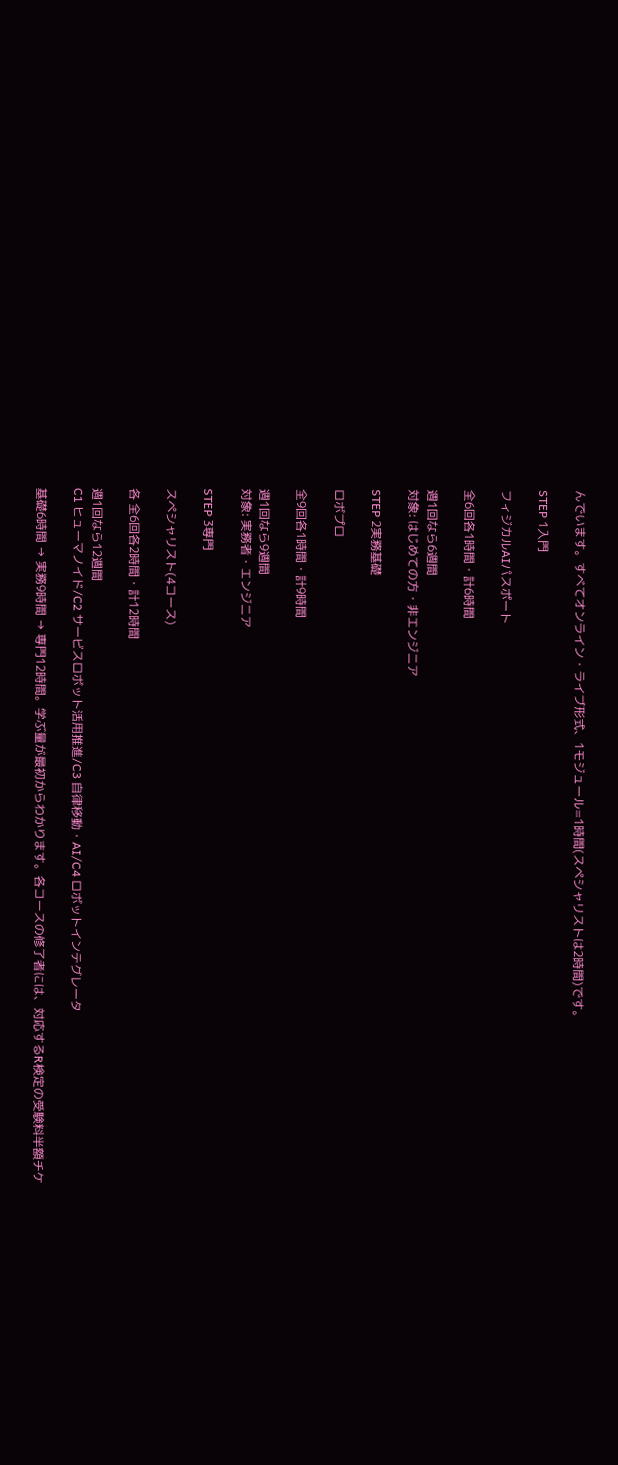んでいます。すべてオンライン・ライブ形式、1モジュール=1時間(スペシャリストは2時間)です。

STEP 1入門

フィジカルAIパスポート

全6回各1時間・計6時間

週1回なら6週間
対象: はじめての方・非エンジニア

STEP 2実務基礎

ロボプロ

全9回各1時間・計9時間

週1回なら9週間
対象: 実務者・エンジニア

STEP 3専門

スペシャリスト(4コース)

各 全6回各2時間・計12時間

週1回なら12週間
C1 ヒューマノイド/C2 サービスロボット活用推進/C3 自律移動・AI/C4 ロボットインテグレータ

基礎6時間 → 実務9時間 → 専門12時間。学ぶ量が最初からわかります。各コースの修了者には、対応するR検定の受験料半額チケ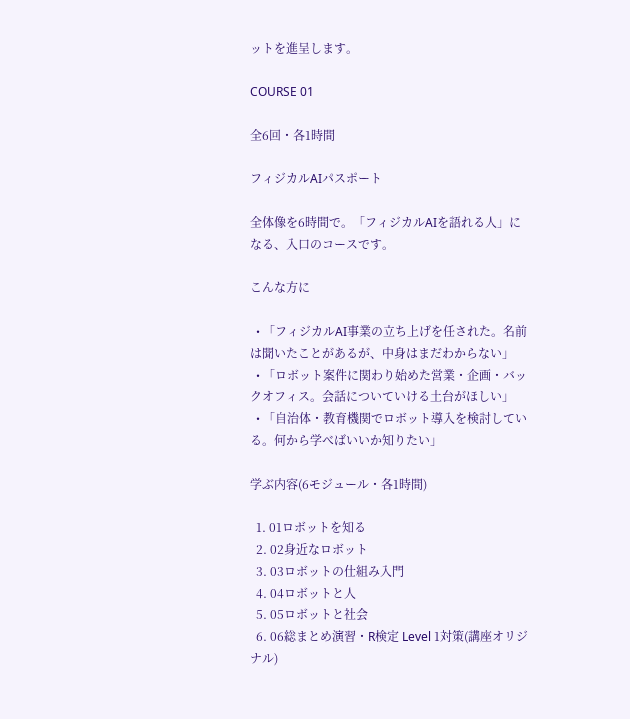ットを進呈します。

COURSE 01

全6回・各1時間

フィジカルAIパスポート

全体像を6時間で。「フィジカルAIを語れる人」になる、入口のコースです。

こんな方に

  • 「フィジカルAI事業の立ち上げを任された。名前は聞いたことがあるが、中身はまだわからない」
  • 「ロボット案件に関わり始めた営業・企画・バックオフィス。会話についていける土台がほしい」
  • 「自治体・教育機関でロボット導入を検討している。何から学べばいいか知りたい」

学ぶ内容(6モジュール・各1時間)

  1. 01ロボットを知る
  2. 02身近なロボット
  3. 03ロボットの仕組み入門
  4. 04ロボットと人
  5. 05ロボットと社会
  6. 06総まとめ演習・R検定 Level 1対策(講座オリジナル)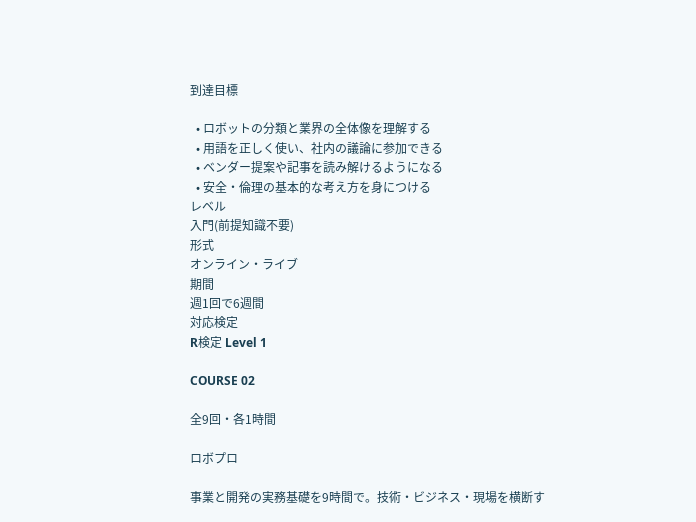到達目標

  • ロボットの分類と業界の全体像を理解する
  • 用語を正しく使い、社内の議論に参加できる
  • ベンダー提案や記事を読み解けるようになる
  • 安全・倫理の基本的な考え方を身につける
レベル
入門(前提知識不要)
形式
オンライン・ライブ
期間
週1回で6週間
対応検定
R検定 Level 1

COURSE 02

全9回・各1時間

ロボプロ

事業と開発の実務基礎を9時間で。技術・ビジネス・現場を横断す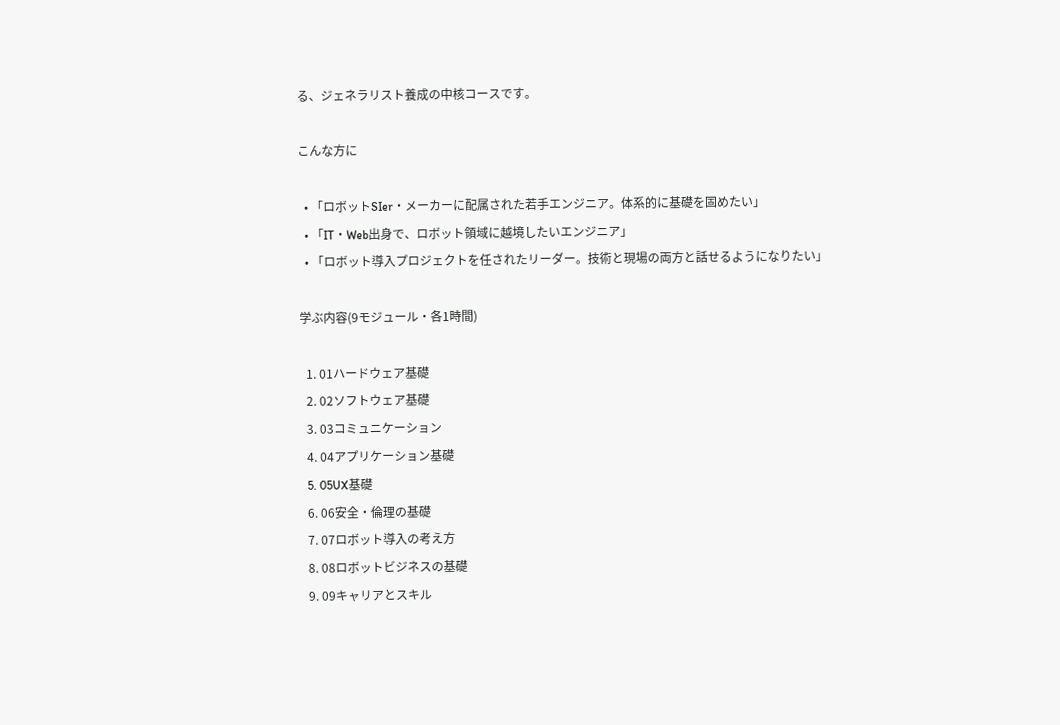る、ジェネラリスト養成の中核コースです。

こんな方に

  • 「ロボットSIer・メーカーに配属された若手エンジニア。体系的に基礎を固めたい」
  • 「IT・Web出身で、ロボット領域に越境したいエンジニア」
  • 「ロボット導入プロジェクトを任されたリーダー。技術と現場の両方と話せるようになりたい」

学ぶ内容(9モジュール・各1時間)

  1. 01ハードウェア基礎
  2. 02ソフトウェア基礎
  3. 03コミュニケーション
  4. 04アプリケーション基礎
  5. 05UX基礎
  6. 06安全・倫理の基礎
  7. 07ロボット導入の考え方
  8. 08ロボットビジネスの基礎
  9. 09キャリアとスキル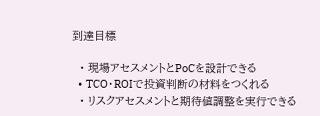到達目標

  • 現場アセスメントとPoCを設計できる
  • TCO・ROIで投資判断の材料をつくれる
  • リスクアセスメントと期待値調整を実行できる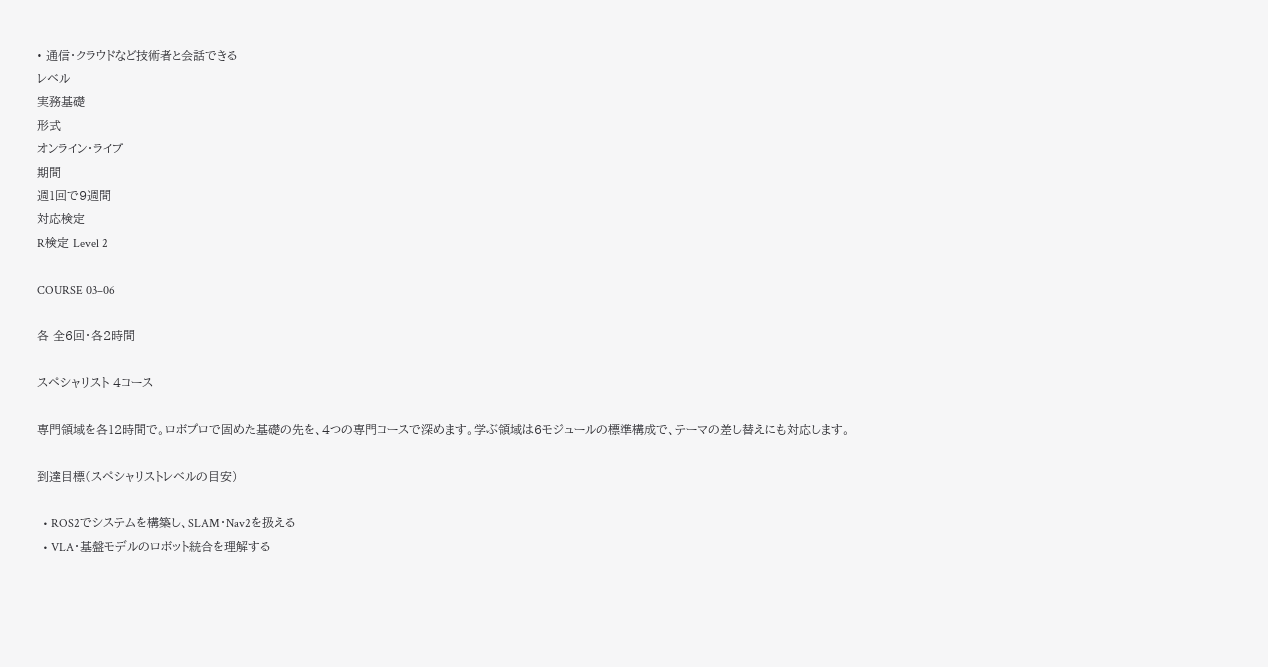• 通信・クラウドなど技術者と会話できる
レベル
実務基礎
形式
オンライン・ライブ
期間
週1回で9週間
対応検定
R検定 Level 2

COURSE 03–06

各 全6回・各2時間

スペシャリスト 4コース

専門領域を各12時間で。ロボプロで固めた基礎の先を、4つの専門コースで深めます。学ぶ領域は6モジュールの標準構成で、テーマの差し替えにも対応します。

到達目標(スペシャリストレベルの目安)

  • ROS2でシステムを構築し、SLAM・Nav2を扱える
  • VLA・基盤モデルのロボット統合を理解する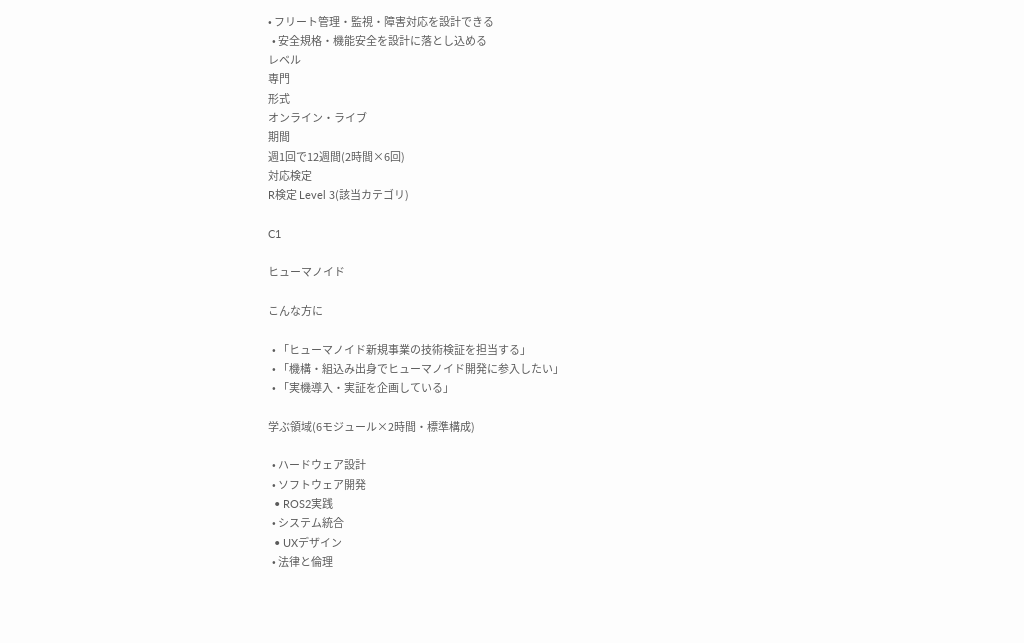• フリート管理・監視・障害対応を設計できる
  • 安全規格・機能安全を設計に落とし込める
レベル
専門
形式
オンライン・ライブ
期間
週1回で12週間(2時間×6回)
対応検定
R検定 Level 3(該当カテゴリ)

C1

ヒューマノイド

こんな方に

  • 「ヒューマノイド新規事業の技術検証を担当する」
  • 「機構・組込み出身でヒューマノイド開発に参入したい」
  • 「実機導入・実証を企画している」

学ぶ領域(6モジュール×2時間・標準構成)

  • ハードウェア設計
  • ソフトウェア開発
  • ROS2実践
  • システム統合
  • UXデザイン
  • 法律と倫理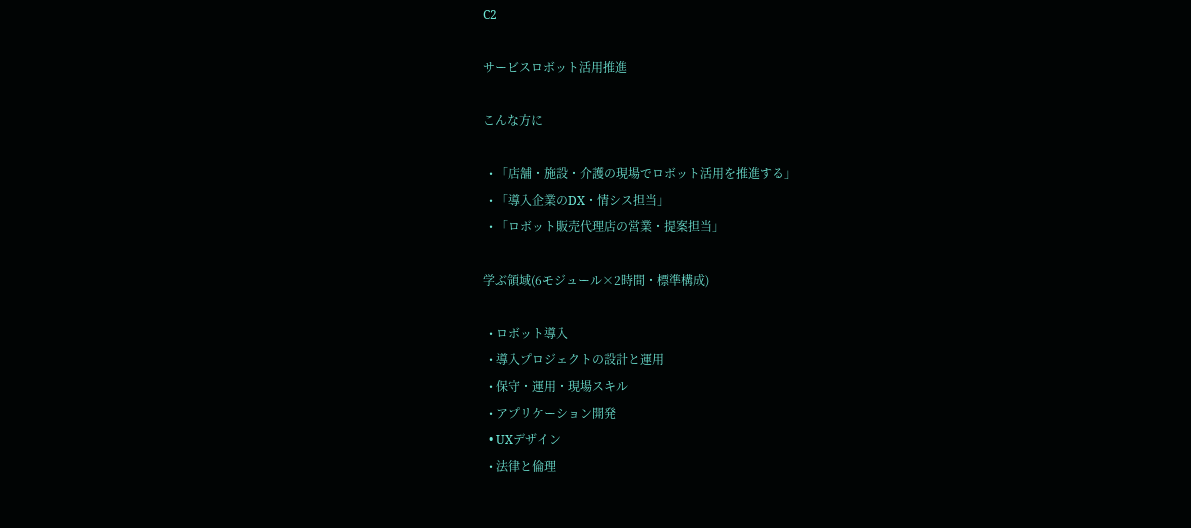C2

サービスロボット活用推進

こんな方に

  • 「店舗・施設・介護の現場でロボット活用を推進する」
  • 「導入企業のDX・情シス担当」
  • 「ロボット販売代理店の営業・提案担当」

学ぶ領域(6モジュール×2時間・標準構成)

  • ロボット導入
  • 導入プロジェクトの設計と運用
  • 保守・運用・現場スキル
  • アプリケーション開発
  • UXデザイン
  • 法律と倫理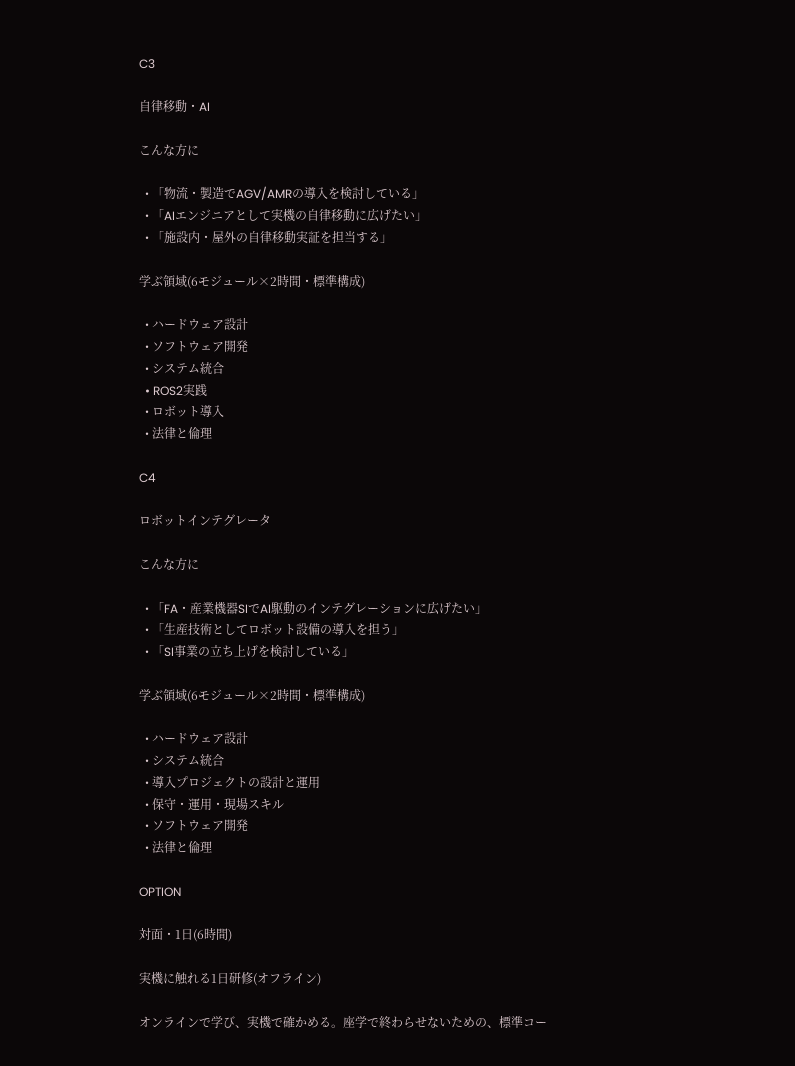C3

自律移動・AI

こんな方に

  • 「物流・製造でAGV/AMRの導入を検討している」
  • 「AIエンジニアとして実機の自律移動に広げたい」
  • 「施設内・屋外の自律移動実証を担当する」

学ぶ領域(6モジュール×2時間・標準構成)

  • ハードウェア設計
  • ソフトウェア開発
  • システム統合
  • ROS2実践
  • ロボット導入
  • 法律と倫理

C4

ロボットインテグレータ

こんな方に

  • 「FA・産業機器SIでAI駆動のインテグレーションに広げたい」
  • 「生産技術としてロボット設備の導入を担う」
  • 「SI事業の立ち上げを検討している」

学ぶ領域(6モジュール×2時間・標準構成)

  • ハードウェア設計
  • システム統合
  • 導入プロジェクトの設計と運用
  • 保守・運用・現場スキル
  • ソフトウェア開発
  • 法律と倫理

OPTION

対面・1日(6時間)

実機に触れる1日研修(オフライン)

オンラインで学び、実機で確かめる。座学で終わらせないための、標準コー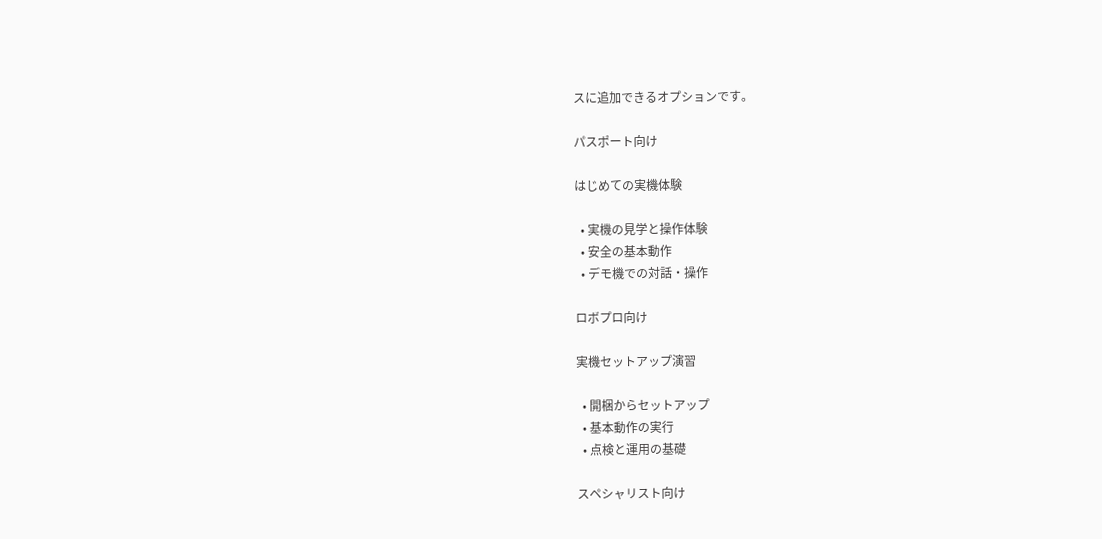スに追加できるオプションです。

パスポート向け

はじめての実機体験

  • 実機の見学と操作体験
  • 安全の基本動作
  • デモ機での対話・操作

ロボプロ向け

実機セットアップ演習

  • 開梱からセットアップ
  • 基本動作の実行
  • 点検と運用の基礎

スペシャリスト向け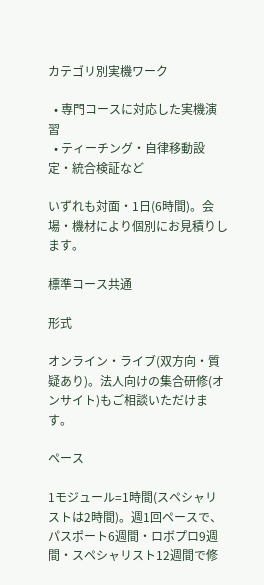カテゴリ別実機ワーク

  • 専門コースに対応した実機演習
  • ティーチング・自律移動設定・統合検証など

いずれも対面・1日(6時間)。会場・機材により個別にお見積りします。

標準コース共通

形式

オンライン・ライブ(双方向・質疑あり)。法人向けの集合研修(オンサイト)もご相談いただけます。

ペース

1モジュール=1時間(スペシャリストは2時間)。週1回ペースで、パスポート6週間・ロボプロ9週間・スペシャリスト12週間で修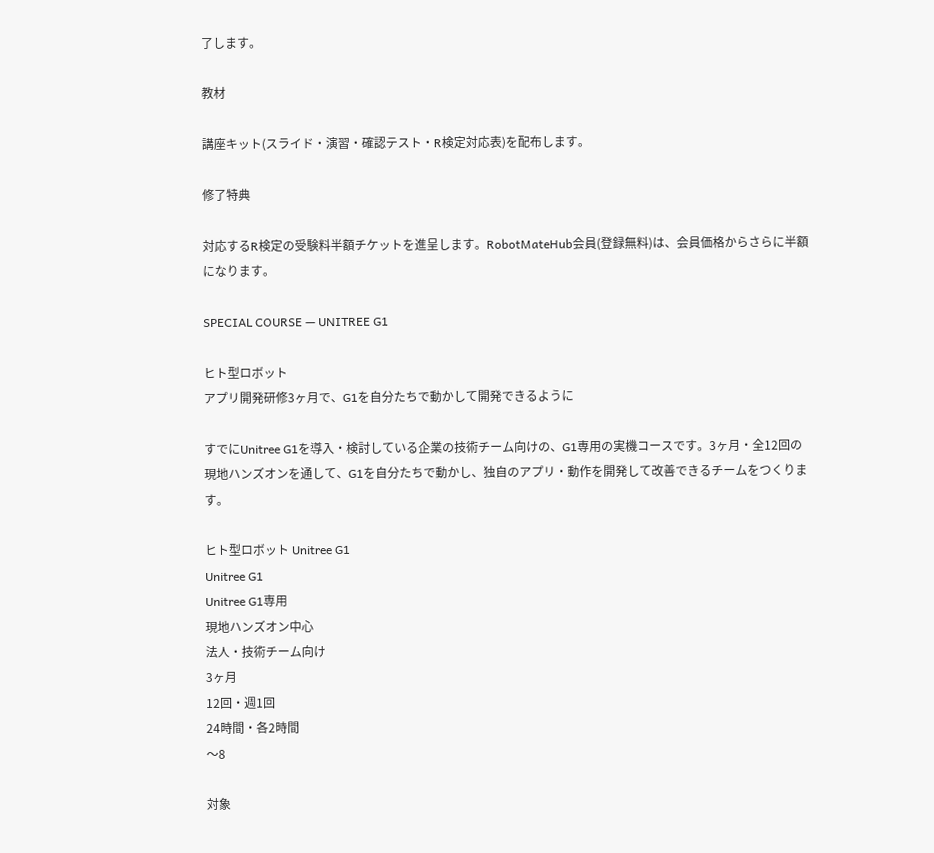了します。

教材

講座キット(スライド・演習・確認テスト・R検定対応表)を配布します。

修了特典

対応するR検定の受験料半額チケットを進呈します。RobotMateHub会員(登録無料)は、会員価格からさらに半額になります。

SPECIAL COURSE — UNITREE G1

ヒト型ロボット
アプリ開発研修3ヶ月で、G1を自分たちで動かして開発できるように

すでにUnitree G1を導入・検討している企業の技術チーム向けの、G1専用の実機コースです。3ヶ月・全12回の現地ハンズオンを通して、G1を自分たちで動かし、独自のアプリ・動作を開発して改善できるチームをつくります。

ヒト型ロボット Unitree G1
Unitree G1
Unitree G1専用
現地ハンズオン中心
法人・技術チーム向け
3ヶ月
12回・週1回
24時間・各2時間
〜8

対象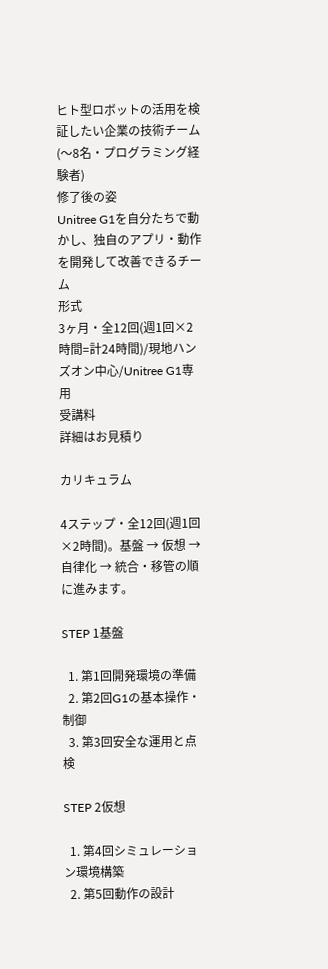ヒト型ロボットの活用を検証したい企業の技術チーム(〜8名・プログラミング経験者)
修了後の姿
Unitree G1を自分たちで動かし、独自のアプリ・動作を開発して改善できるチーム
形式
3ヶ月・全12回(週1回×2時間=計24時間)/現地ハンズオン中心/Unitree G1専用
受講料
詳細はお見積り

カリキュラム

4ステップ・全12回(週1回×2時間)。基盤 → 仮想 → 自律化 → 統合・移管の順に進みます。

STEP 1基盤

  1. 第1回開発環境の準備
  2. 第2回G1の基本操作・制御
  3. 第3回安全な運用と点検

STEP 2仮想

  1. 第4回シミュレーション環境構築
  2. 第5回動作の設計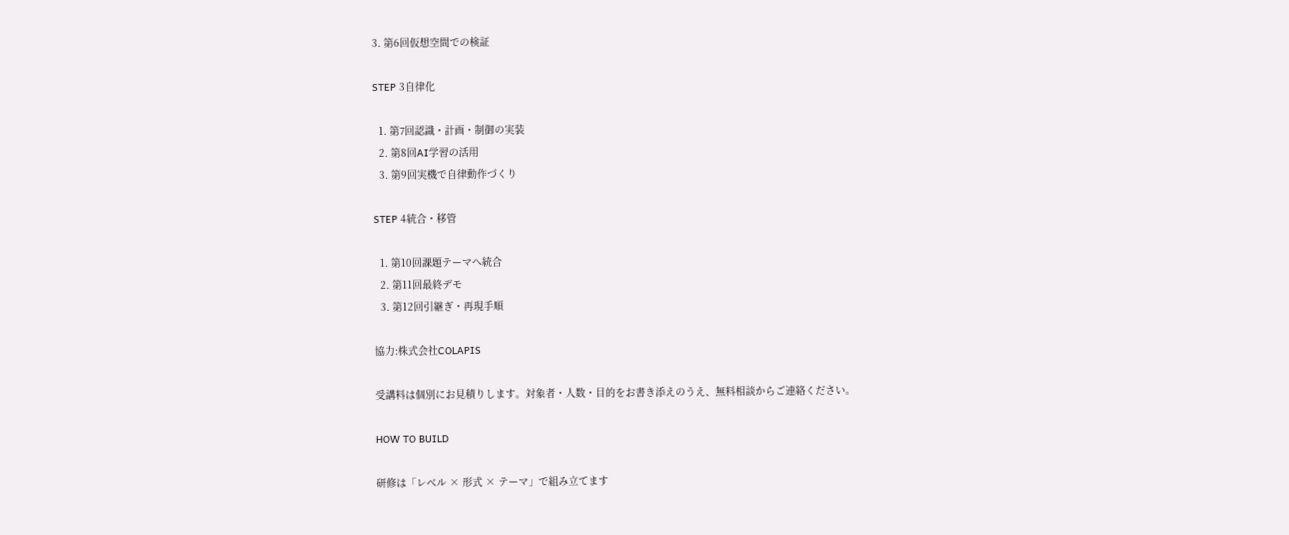3. 第6回仮想空間での検証

STEP 3自律化

  1. 第7回認識・計画・制御の実装
  2. 第8回AI学習の活用
  3. 第9回実機で自律動作づくり

STEP 4統合・移管

  1. 第10回課題テーマへ統合
  2. 第11回最終デモ
  3. 第12回引継ぎ・再現手順

協力:株式会社COLAPIS

受講料は個別にお見積りします。対象者・人数・目的をお書き添えのうえ、無料相談からご連絡ください。

HOW TO BUILD

研修は「レベル × 形式 × テーマ」で組み立てます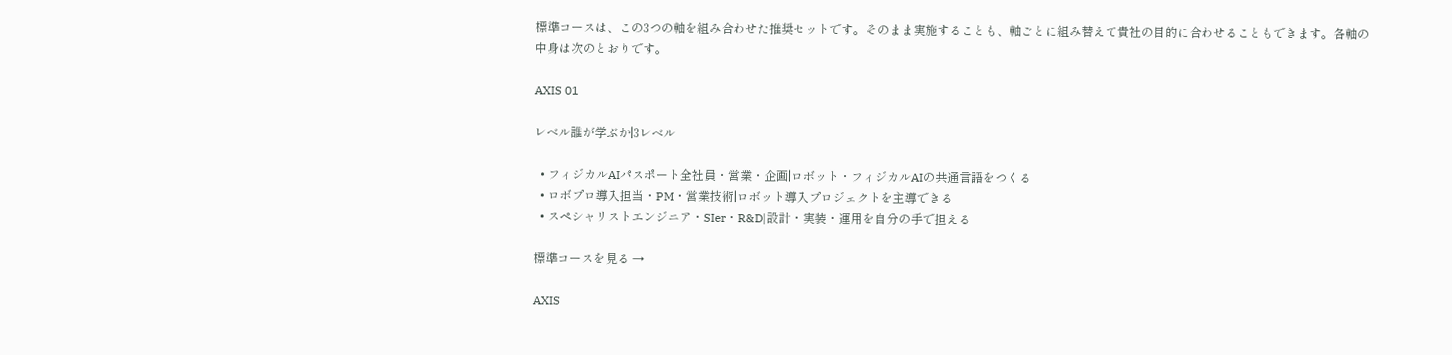標準コースは、この3つの軸を組み合わせた推奨セットです。そのまま実施することも、軸ごとに組み替えて貴社の目的に合わせることもできます。各軸の中身は次のとおりです。

AXIS 01

レベル誰が学ぶか|3レベル

  • フィジカルAIパスポート全社員・営業・企画|ロボット・フィジカルAIの共通言語をつくる
  • ロボプロ導入担当・PM・営業技術|ロボット導入プロジェクトを主導できる
  • スペシャリストエンジニア・SIer・R&D|設計・実装・運用を自分の手で担える

標準コースを見る →

AXIS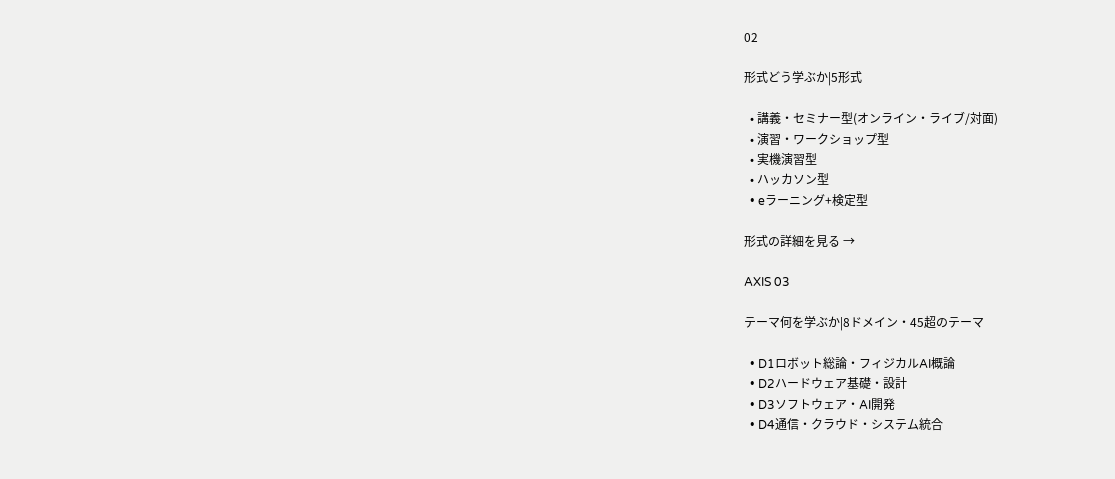02

形式どう学ぶか|5形式

  • 講義・セミナー型(オンライン・ライブ/対面)
  • 演習・ワークショップ型
  • 実機演習型
  • ハッカソン型
  • eラーニング+検定型

形式の詳細を見る →

AXIS 03

テーマ何を学ぶか|8ドメイン・45超のテーマ

  • D1ロボット総論・フィジカルAI概論
  • D2ハードウェア基礎・設計
  • D3ソフトウェア・AI開発
  • D4通信・クラウド・システム統合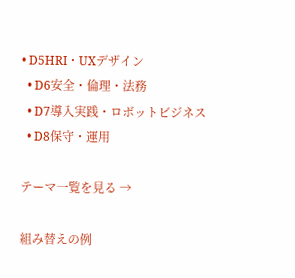• D5HRI・UXデザイン
  • D6安全・倫理・法務
  • D7導入実践・ロボットビジネス
  • D8保守・運用

テーマ一覧を見る →

組み替えの例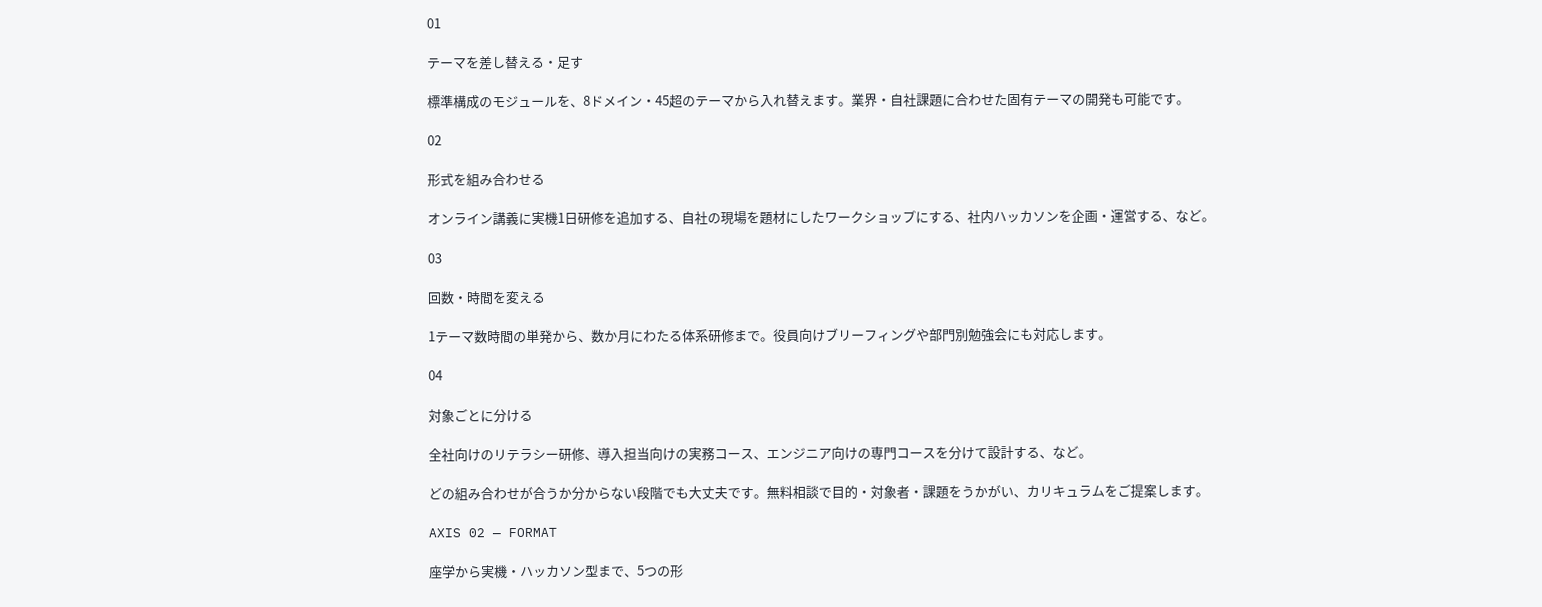01

テーマを差し替える・足す

標準構成のモジュールを、8ドメイン・45超のテーマから入れ替えます。業界・自社課題に合わせた固有テーマの開発も可能です。

02

形式を組み合わせる

オンライン講義に実機1日研修を追加する、自社の現場を題材にしたワークショップにする、社内ハッカソンを企画・運営する、など。

03

回数・時間を変える

1テーマ数時間の単発から、数か月にわたる体系研修まで。役員向けブリーフィングや部門別勉強会にも対応します。

04

対象ごとに分ける

全社向けのリテラシー研修、導入担当向けの実務コース、エンジニア向けの専門コースを分けて設計する、など。

どの組み合わせが合うか分からない段階でも大丈夫です。無料相談で目的・対象者・課題をうかがい、カリキュラムをご提案します。

AXIS 02 — FORMAT

座学から実機・ハッカソン型まで、5つの形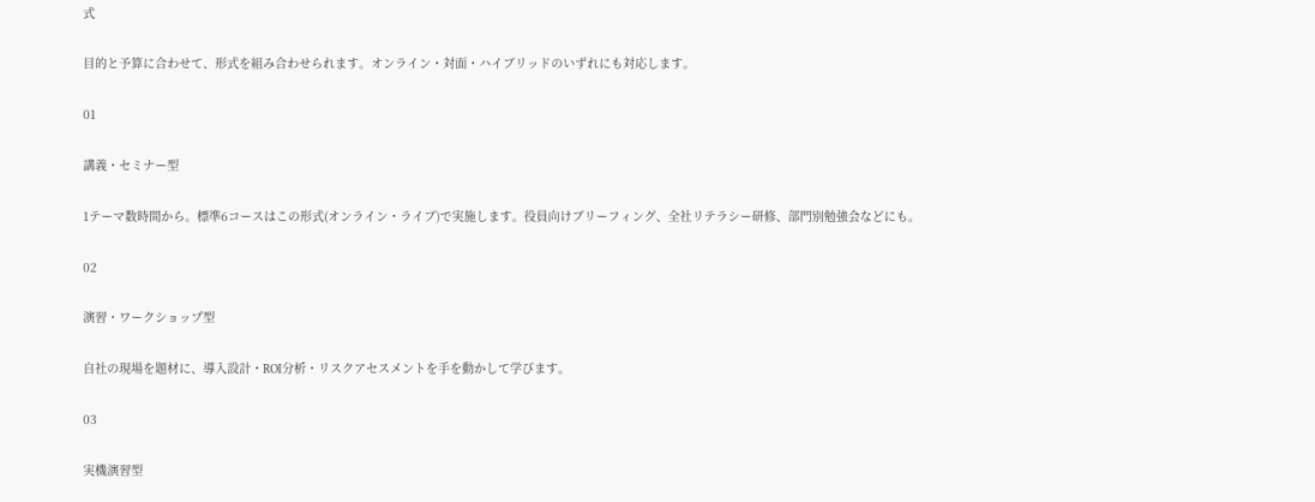式

目的と予算に合わせて、形式を組み合わせられます。オンライン・対面・ハイブリッドのいずれにも対応します。

01

講義・セミナー型

1テーマ数時間から。標準6コースはこの形式(オンライン・ライブ)で実施します。役員向けブリーフィング、全社リテラシー研修、部門別勉強会などにも。

02

演習・ワークショップ型

自社の現場を題材に、導入設計・ROI分析・リスクアセスメントを手を動かして学びます。

03

実機演習型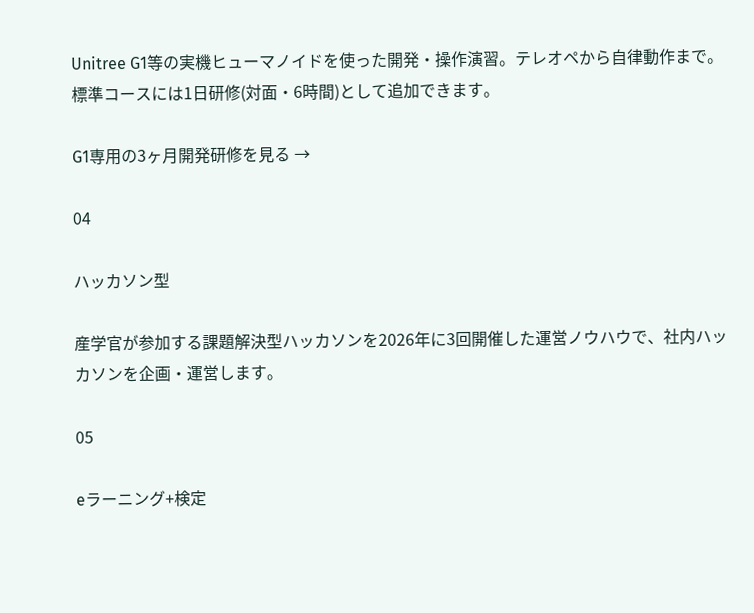Unitree G1等の実機ヒューマノイドを使った開発・操作演習。テレオペから自律動作まで。標準コースには1日研修(対面・6時間)として追加できます。

G1専用の3ヶ月開発研修を見る →

04

ハッカソン型

産学官が参加する課題解決型ハッカソンを2026年に3回開催した運営ノウハウで、社内ハッカソンを企画・運営します。

05

eラーニング+検定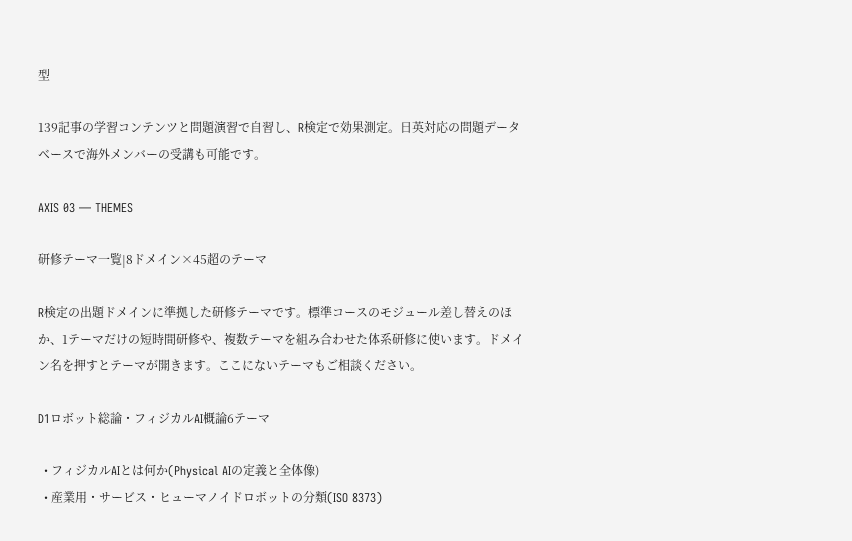型

139記事の学習コンテンツと問題演習で自習し、R検定で効果測定。日英対応の問題データベースで海外メンバーの受講も可能です。

AXIS 03 — THEMES

研修テーマ一覧|8ドメイン×45超のテーマ

R検定の出題ドメインに準拠した研修テーマです。標準コースのモジュール差し替えのほか、1テーマだけの短時間研修や、複数テーマを組み合わせた体系研修に使います。ドメイン名を押すとテーマが開きます。ここにないテーマもご相談ください。

D1ロボット総論・フィジカルAI概論6テーマ

  • フィジカルAIとは何か(Physical AIの定義と全体像)
  • 産業用・サービス・ヒューマノイドロボットの分類(ISO 8373)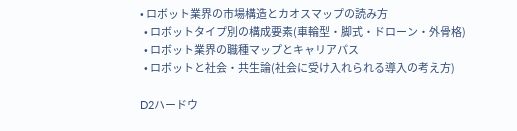• ロボット業界の市場構造とカオスマップの読み方
  • ロボットタイプ別の構成要素(車輪型・脚式・ドローン・外骨格)
  • ロボット業界の職種マップとキャリアパス
  • ロボットと社会・共生論(社会に受け入れられる導入の考え方)

D2ハードウ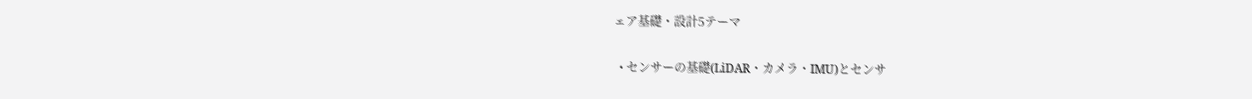ェア基礎・設計5テーマ

  • センサーの基礎(LiDAR・カメラ・IMU)とセンサ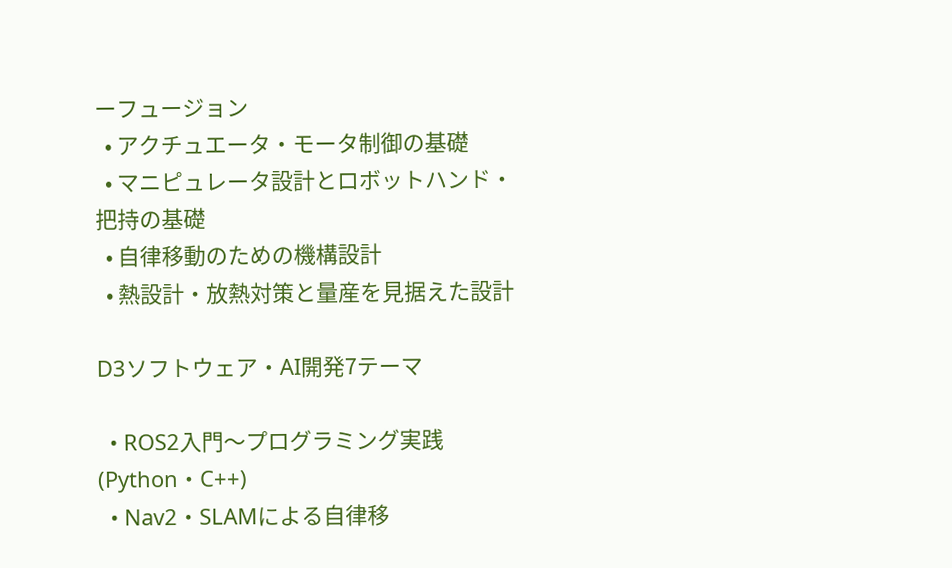ーフュージョン
  • アクチュエータ・モータ制御の基礎
  • マニピュレータ設計とロボットハンド・把持の基礎
  • 自律移動のための機構設計
  • 熱設計・放熱対策と量産を見据えた設計

D3ソフトウェア・AI開発7テーマ

  • ROS2入門〜プログラミング実践(Python・C++)
  • Nav2・SLAMによる自律移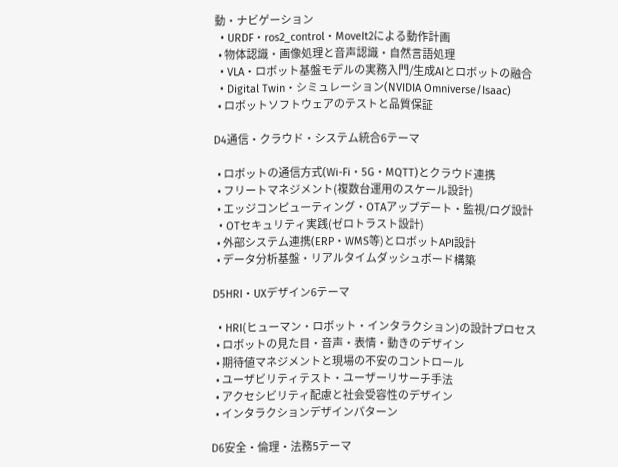動・ナビゲーション
  • URDF・ros2_control・MoveIt2による動作計画
  • 物体認識・画像処理と音声認識・自然言語処理
  • VLA・ロボット基盤モデルの実務入門/生成AIとロボットの融合
  • Digital Twin・シミュレーション(NVIDIA Omniverse/Isaac)
  • ロボットソフトウェアのテストと品質保証

D4通信・クラウド・システム統合6テーマ

  • ロボットの通信方式(Wi-Fi・5G・MQTT)とクラウド連携
  • フリートマネジメント(複数台運用のスケール設計)
  • エッジコンピューティング・OTAアップデート・監視/ログ設計
  • OTセキュリティ実践(ゼロトラスト設計)
  • 外部システム連携(ERP・WMS等)とロボットAPI設計
  • データ分析基盤・リアルタイムダッシュボード構築

D5HRI・UXデザイン6テーマ

  • HRI(ヒューマン・ロボット・インタラクション)の設計プロセス
  • ロボットの見た目・音声・表情・動きのデザイン
  • 期待値マネジメントと現場の不安のコントロール
  • ユーザビリティテスト・ユーザーリサーチ手法
  • アクセシビリティ配慮と社会受容性のデザイン
  • インタラクションデザインパターン

D6安全・倫理・法務5テーマ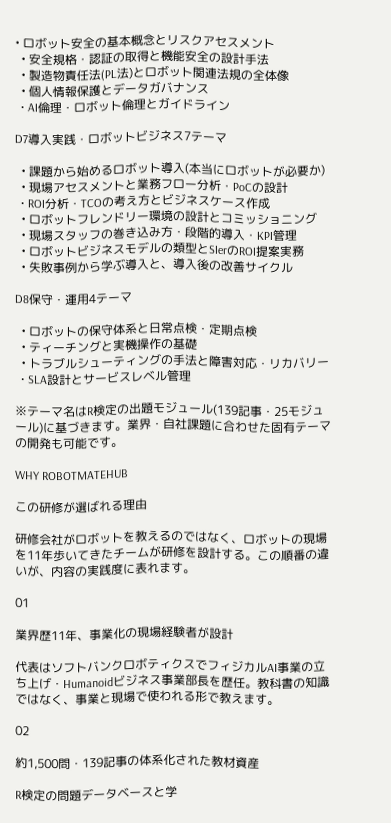• ロボット安全の基本概念とリスクアセスメント
  • 安全規格・認証の取得と機能安全の設計手法
  • 製造物責任法(PL法)とロボット関連法規の全体像
  • 個人情報保護とデータガバナンス
  • AI倫理・ロボット倫理とガイドライン

D7導入実践・ロボットビジネス7テーマ

  • 課題から始めるロボット導入(本当にロボットが必要か)
  • 現場アセスメントと業務フロー分析・PoCの設計
  • ROI分析・TCOの考え方とビジネスケース作成
  • ロボットフレンドリー環境の設計とコミッショニング
  • 現場スタッフの巻き込み方・段階的導入・KPI管理
  • ロボットビジネスモデルの類型とSIerのROI提案実務
  • 失敗事例から学ぶ導入と、導入後の改善サイクル

D8保守・運用4テーマ

  • ロボットの保守体系と日常点検・定期点検
  • ティーチングと実機操作の基礎
  • トラブルシューティングの手法と障害対応・リカバリー
  • SLA設計とサービスレベル管理

※テーマ名はR検定の出題モジュール(139記事・25モジュール)に基づきます。業界・自社課題に合わせた固有テーマの開発も可能です。

WHY ROBOTMATEHUB

この研修が選ばれる理由

研修会社がロボットを教えるのではなく、ロボットの現場を11年歩いてきたチームが研修を設計する。この順番の違いが、内容の実践度に表れます。

01

業界歴11年、事業化の現場経験者が設計

代表はソフトバンクロボティクスでフィジカルAI事業の立ち上げ・Humanoidビジネス事業部長を歴任。教科書の知識ではなく、事業と現場で使われる形で教えます。

02

約1,500問・139記事の体系化された教材資産

R検定の問題データベースと学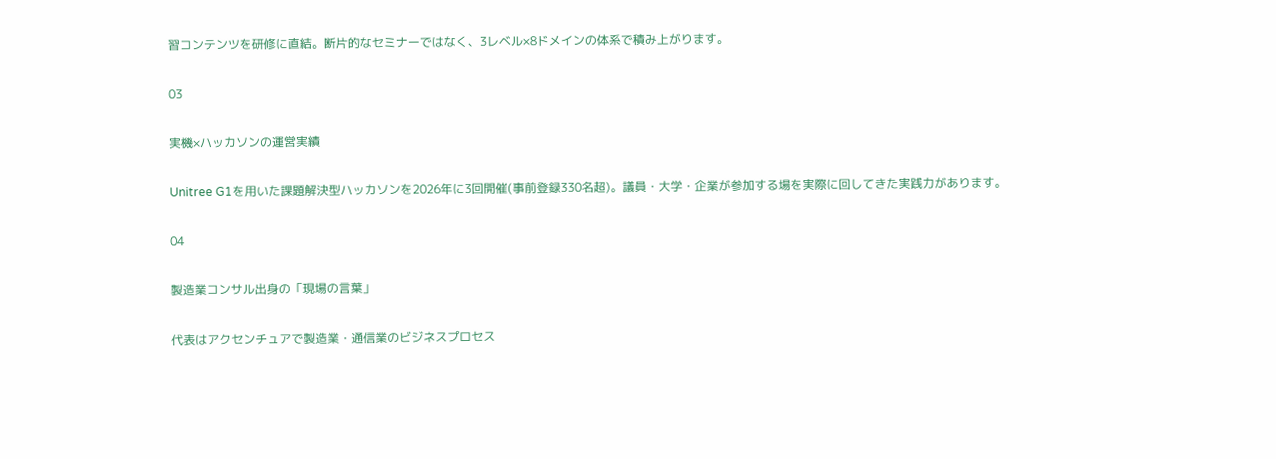習コンテンツを研修に直結。断片的なセミナーではなく、3レベル×8ドメインの体系で積み上がります。

03

実機×ハッカソンの運営実績

Unitree G1を用いた課題解決型ハッカソンを2026年に3回開催(事前登録330名超)。議員・大学・企業が参加する場を実際に回してきた実践力があります。

04

製造業コンサル出身の「現場の言葉」

代表はアクセンチュアで製造業・通信業のビジネスプロセス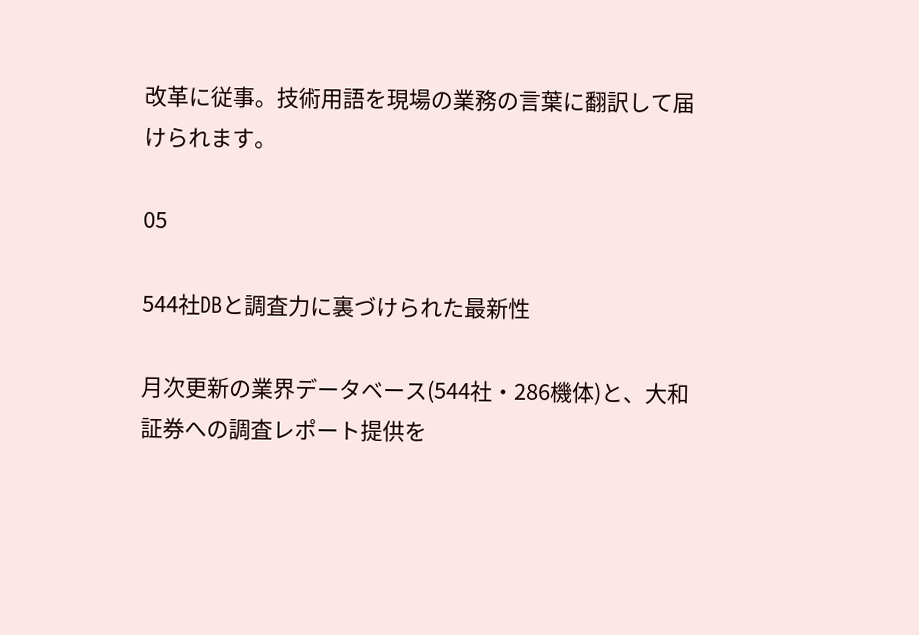改革に従事。技術用語を現場の業務の言葉に翻訳して届けられます。

05

544社DBと調査力に裏づけられた最新性

月次更新の業界データベース(544社・286機体)と、大和証券への調査レポート提供を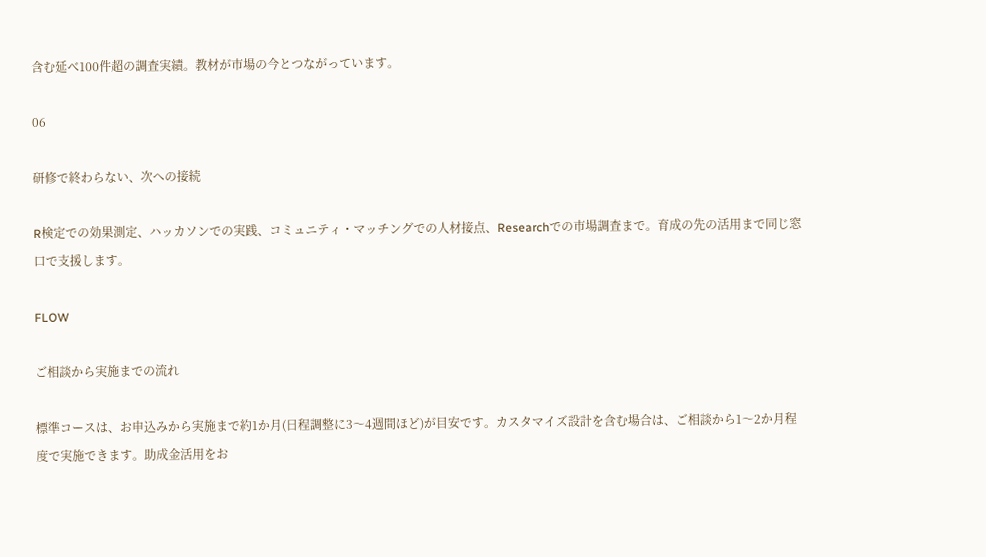含む延べ100件超の調査実績。教材が市場の今とつながっています。

06

研修で終わらない、次への接続

R検定での効果測定、ハッカソンでの実践、コミュニティ・マッチングでの人材接点、Researchでの市場調査まで。育成の先の活用まで同じ窓口で支援します。

FLOW

ご相談から実施までの流れ

標準コースは、お申込みから実施まで約1か月(日程調整に3〜4週間ほど)が目安です。カスタマイズ設計を含む場合は、ご相談から1〜2か月程度で実施できます。助成金活用をお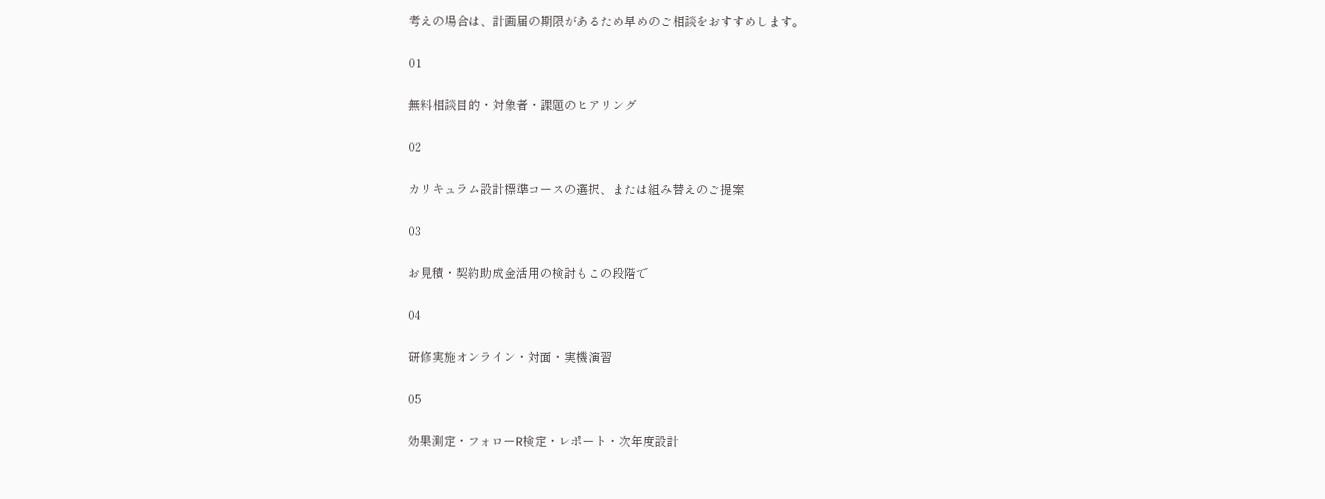考えの場合は、計画届の期限があるため早めのご相談をおすすめします。

01

無料相談目的・対象者・課題のヒアリング

02

カリキュラム設計標準コースの選択、または組み替えのご提案

03

お見積・契約助成金活用の検討もこの段階で

04

研修実施オンライン・対面・実機演習

05

効果測定・フォローR検定・レポート・次年度設計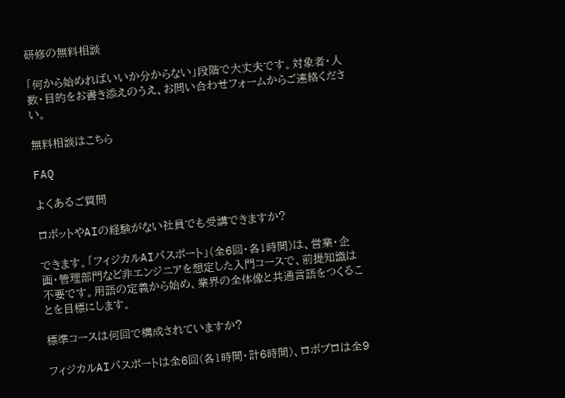研修の無料相談

「何から始めればいいか分からない」段階で大丈夫です。対象者・人数・目的をお書き添えのうえ、お問い合わせフォームからご連絡ください。

無料相談はこちら

FAQ

よくあるご質問

ロボットやAIの経験がない社員でも受講できますか?

できます。「フィジカルAIパスポート」(全6回・各1時間)は、営業・企画・管理部門など非エンジニアを想定した入門コースで、前提知識は不要です。用語の定義から始め、業界の全体像と共通言語をつくることを目標にします。

標準コースは何回で構成されていますか?

フィジカルAIパスポートは全6回(各1時間・計6時間)、ロボプロは全9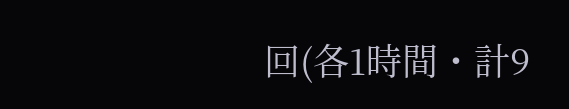回(各1時間・計9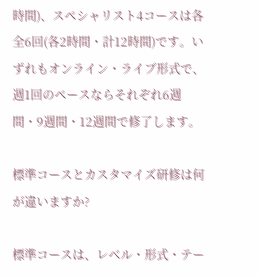時間)、スペシャリスト4コースは各全6回(各2時間・計12時間)です。いずれもオンライン・ライブ形式で、週1回のペースならそれぞれ6週間・9週間・12週間で修了します。

標準コースとカスタマイズ研修は何が違いますか?

標準コースは、レベル・形式・テー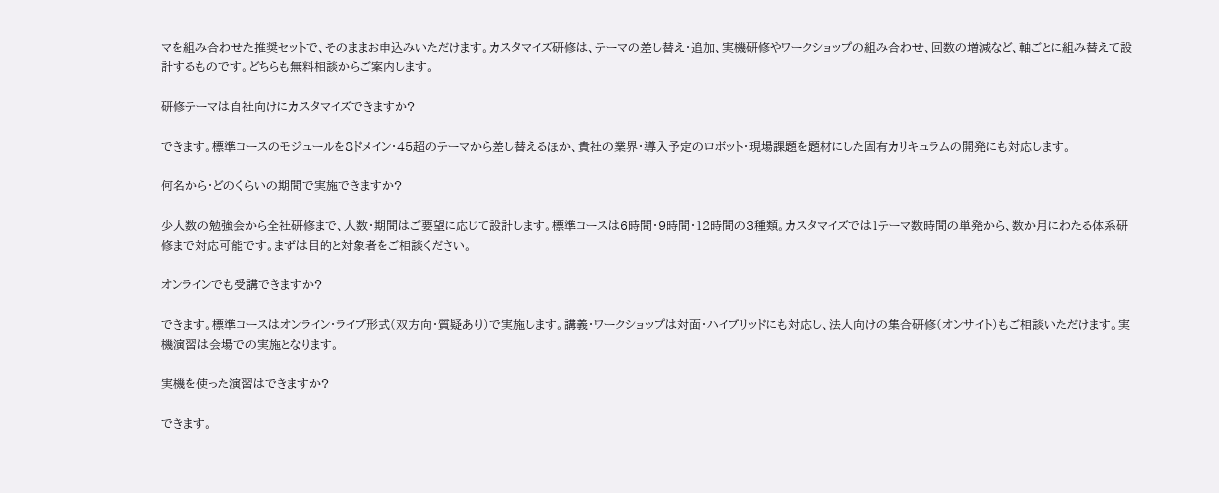マを組み合わせた推奨セットで、そのままお申込みいただけます。カスタマイズ研修は、テーマの差し替え・追加、実機研修やワークショップの組み合わせ、回数の増減など、軸ごとに組み替えて設計するものです。どちらも無料相談からご案内します。

研修テーマは自社向けにカスタマイズできますか?

できます。標準コースのモジュールを8ドメイン・45超のテーマから差し替えるほか、貴社の業界・導入予定のロボット・現場課題を題材にした固有カリキュラムの開発にも対応します。

何名から・どのくらいの期間で実施できますか?

少人数の勉強会から全社研修まで、人数・期間はご要望に応じて設計します。標準コースは6時間・9時間・12時間の3種類。カスタマイズでは1テーマ数時間の単発から、数か月にわたる体系研修まで対応可能です。まずは目的と対象者をご相談ください。

オンラインでも受講できますか?

できます。標準コースはオンライン・ライブ形式(双方向・質疑あり)で実施します。講義・ワークショップは対面・ハイブリッドにも対応し、法人向けの集合研修(オンサイト)もご相談いただけます。実機演習は会場での実施となります。

実機を使った演習はできますか?

できます。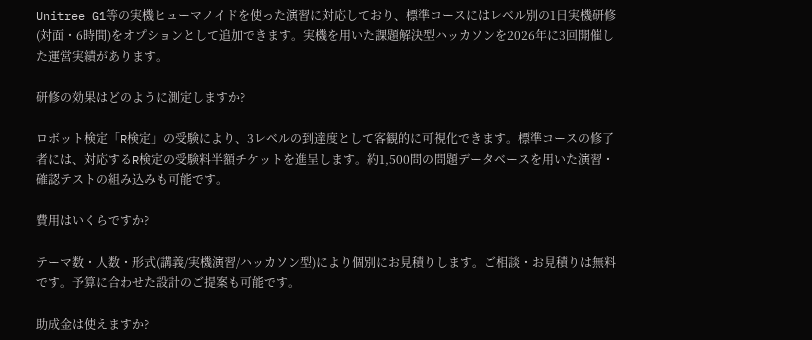Unitree G1等の実機ヒューマノイドを使った演習に対応しており、標準コースにはレベル別の1日実機研修(対面・6時間)をオプションとして追加できます。実機を用いた課題解決型ハッカソンを2026年に3回開催した運営実績があります。

研修の効果はどのように測定しますか?

ロボット検定「R検定」の受験により、3レベルの到達度として客観的に可視化できます。標準コースの修了者には、対応するR検定の受験料半額チケットを進呈します。約1,500問の問題データベースを用いた演習・確認テストの組み込みも可能です。

費用はいくらですか?

テーマ数・人数・形式(講義/実機演習/ハッカソン型)により個別にお見積りします。ご相談・お見積りは無料です。予算に合わせた設計のご提案も可能です。

助成金は使えますか?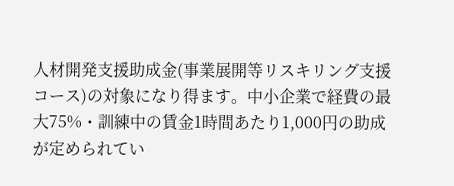人材開発支援助成金(事業展開等リスキリング支援コース)の対象になり得ます。中小企業で経費の最大75%・訓練中の賃金1時間あたり1,000円の助成が定められてい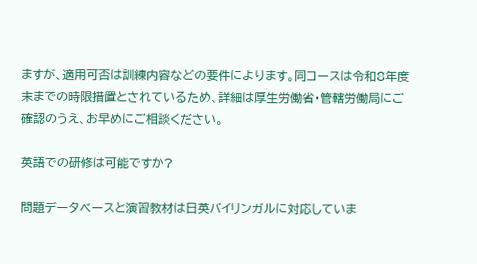ますが、適用可否は訓練内容などの要件によります。同コースは令和8年度末までの時限措置とされているため、詳細は厚生労働省・管轄労働局にご確認のうえ、お早めにご相談ください。

英語での研修は可能ですか?

問題データベースと演習教材は日英バイリンガルに対応していま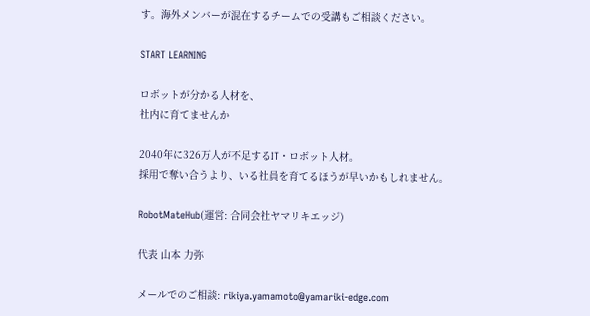す。海外メンバーが混在するチームでの受講もご相談ください。

START LEARNING

ロボットが分かる人材を、
社内に育てませんか

2040年に326万人が不足するIT・ロボット人材。
採用で奪い合うより、いる社員を育てるほうが早いかもしれません。

RobotMateHub(運営: 合同会社ヤマリキエッジ)

代表 山本 力弥

メールでのご相談: rikiya.yamamoto@yamariki-edge.com